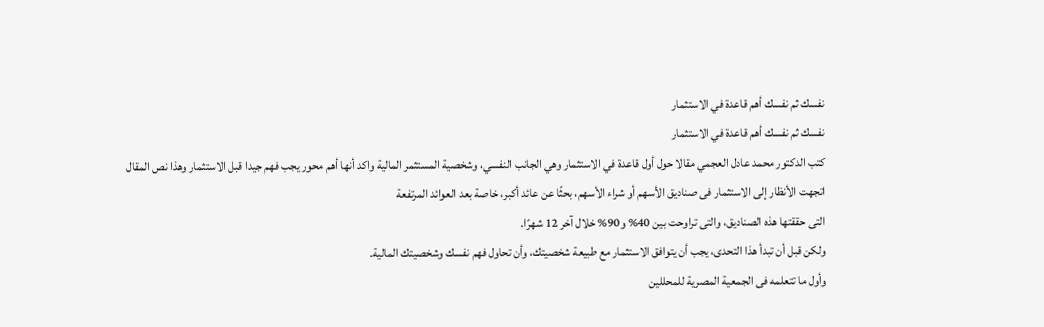نفسك ثم نفسك أهم قاعدة في الاستثمار
نفسك ثم نفسك أهم قاعدة في الاستثمار
كتب الدكتور محمد عادل العجمي مقالا حول أول قاعدة في الاستثمار وهي الجانب النفسي، وشخصية المستثمر المالية واكد أنها أهم محور يجب فهم جيدا قبل الاستثمار وهذا نص المقال
اتجهت الأنظار إلى الاستثمار فى صناديق الأسهم أو شراء الأسهم، بحثًا عن عائد أكبر، خاصة بعد العوائد المرتفعة
التى حققتها هذه الصناديق، والتى تراوحت بين 40% و90% خلال آخر 12 شهرًا.
ولكن قبل أن تبدأ هذا التحدى، يجب أن يتوافق الاستثمار مع طبيعة شخصيتك، وأن تحاول فهم نفسك وشخصيتك المالية.
وأول ما تتعلمه فى الجمعية المصرية للمحللين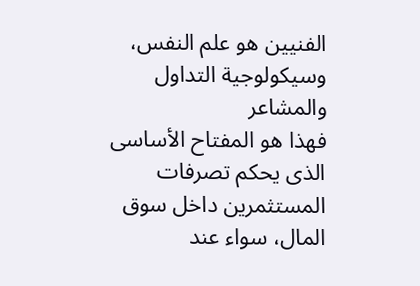الفنيين هو علم النفس، وسيكولوجية التداول والمشاعر
فهذا هو المفتاح الأساسى الذى يحكم تصرفات المستثمرين داخل سوق المال، سواء عند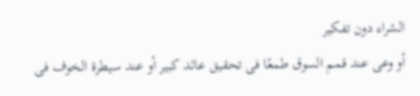الشراء دون تفكير
أو وعى عند قمم السوق طمعًا فى تحقيق عائد كبير أو عند سيطرة الخوف فى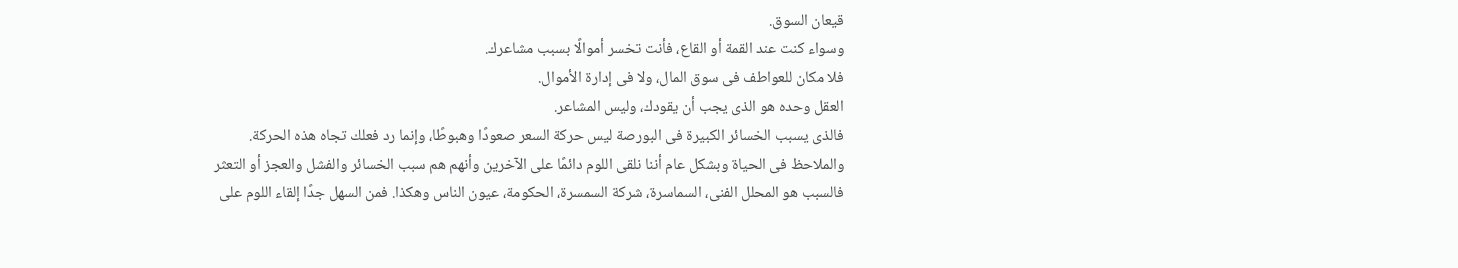قيعان السوق.
وسواء كنت عند القمة أو القاع، فأنت تخسر أموالًا بسبب مشاعرك.
فلا مكان للعواطف فى سوق المال، ولا فى إدارة الأموال.
العقل وحده هو الذى يجب أن يقودك، وليس المشاعر.
فالذى يسبب الخسائر الكبيرة فى البورصة ليس حركة السعر صعودًا وهبوطًا، وإنما رد فعلك تجاه هذه الحركة.
والملاحظ فى الحياة وبشكل عام أننا نلقى اللوم دائمًا على الآخرين وأنهم هم سبب الخسائر والفشل والعجز أو التعثر
فالسبب هو المحلل الفنى، السماسرة، شركة السمسرة، الحكومة، عيون الناس وهكذا. فمن السهل جدًا إلقاء اللوم على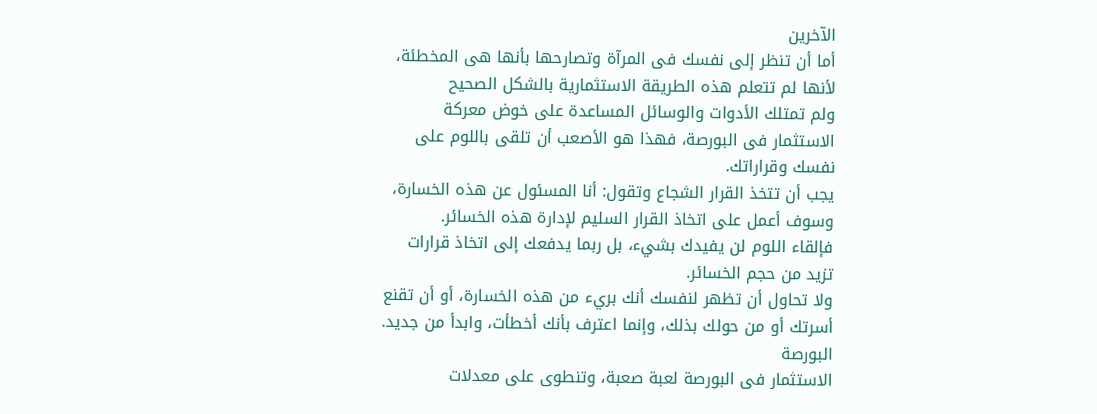الآخرين
أما أن تنظر إلى نفسك فى المرآة وتصارحها بأنها هى المخطئة، لأنها لم تتعلم هذه الطريقة الاستثمارية بالشكل الصحيح
ولم تمتلك الأدوات والوسائل المساعدة على خوض معركة الاستثمار فى البورصة، فهذا هو الأصعب أن تلقى باللوم على نفسك وقراراتك.
يجب أن تتخذ القرار الشجاع وتقول: أنا المسئول عن هذه الخسارة، وسوف أعمل على اتخاذ القرار السليم لإدارة هذه الخسائر.
فإلقاء اللوم لن يفيدك بشيء، بل ربما يدفعك إلى اتخاذ قرارات تزيد من حجم الخسائر.
ولا تحاول أن تظهر لنفسك أنك بريء من هذه الخسارة، أو أن تقنع أسرتك أو من حولك بذلك، وإنما اعترف بأنك أخطأت، وابدأ من جديد.
البورصة
الاستثمار فى البورصة لعبة صعبة، وتنطوى على معدلات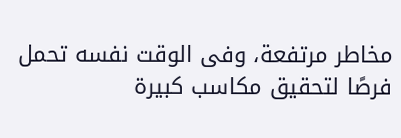مخاطر مرتفعة، وفى الوقت نفسه تحمل فرصًا لتحقيق مكاسب كبيرة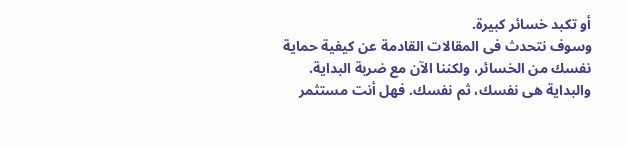أو تكبد خسائر كبيرة.
وسوف نتحدث فى المقالات القادمة عن كيفية حماية نفسك من الخسائر، ولكننا الآن مع ضربة البداية.
والبداية هى نفسك، ثم نفسك. فهل أنت مستثمر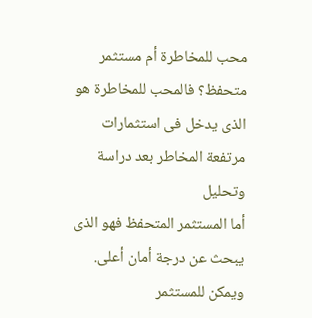محب للمخاطرة أم مستثمر متحفظ؟ فالمحب للمخاطرة هو الذى يدخل فى استثمارات مرتفعة المخاطر بعد دراسة وتحليل
أما المستثمر المتحفظ فهو الذى يبحث عن درجة أمان أعلى. ويمكن للمستثمر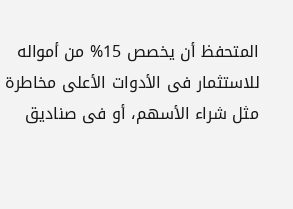المتحفظ أن يخصص 15% من أمواله للاستثمار فى الأدوات الأعلى مخاطرة
مثل شراء الأسهم، أو فى صناديق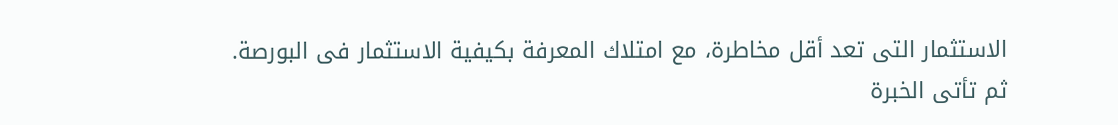الاستثمار التى تعد أقل مخاطرة، مع امتلاك المعرفة بكيفية الاستثمار فى البورصة.
ثم تأتى الخبرة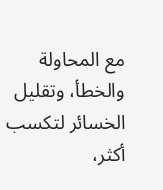مع المحاولة والخطأ، وتقليل الخسائر لتكسب أكثر،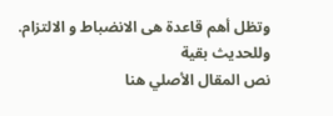وتظل أهم قاعدة هى الانضباط و الالتزام.
وللحديث بقية
نص المقال الأصلي هنا